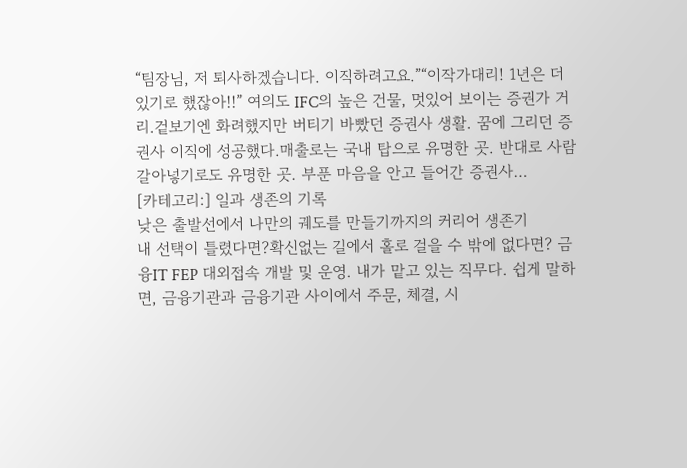“팀장님, 저 퇴사하겠습니다. 이직하려고요.”“이작가대리! 1년은 더 있기로 했잖아!!” 여의도 IFC의 높은 건물, 멋있어 보이는 증권가 거리.겉보기엔 화려했지만 버티기 바빴던 증권사 생활. 꿈에 그리던 증권사 이직에 성공했다.매출로는 국내 탑으로 유명한 곳. 반대로 사람 갈아넣기로도 유명한 곳. 부푼 마음을 안고 들어간 증권사…
[카테고리:] 일과 생존의 기록
낮은 출발선에서 나만의 궤도를 만들기까지의 커리어 생존기
내 선택이 틀렸다면?확신없는 길에서 홀로 걸을 수 밖에 없다면? 금융IT FEP 대외접속 개발 및 운영. 내가 맡고 있는 직무다. 쉽게 말하면, 금융기관과 금융기관 사이에서 주문, 체결, 시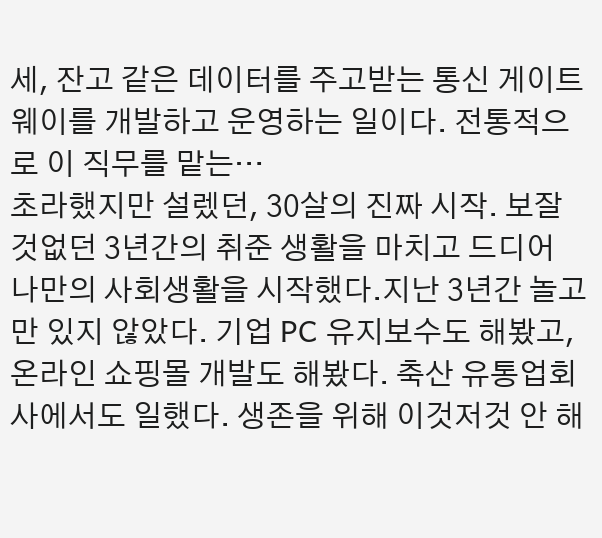세, 잔고 같은 데이터를 주고받는 통신 게이트웨이를 개발하고 운영하는 일이다. 전통적으로 이 직무를 맡는…
초라했지만 설렜던, 30살의 진짜 시작. 보잘것없던 3년간의 취준 생활을 마치고 드디어 나만의 사회생활을 시작했다.지난 3년간 놀고만 있지 않았다. 기업 PC 유지보수도 해봤고, 온라인 쇼핑몰 개발도 해봤다. 축산 유통업회사에서도 일했다. 생존을 위해 이것저것 안 해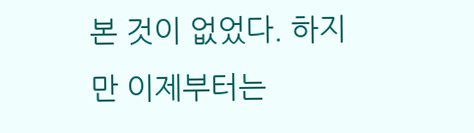본 것이 없었다. 하지만 이제부터는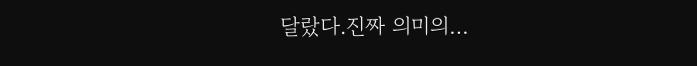달랐다.진짜 의미의…